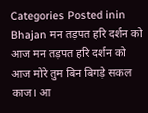Categories Posted inin Bhajan मन तड़पत हरि दर्शन को आज मन तड़पत हरि दर्शन को आज मोरे तुम बिन बिगड़े सकल काज। आ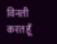विनती करत हूँ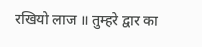रखियो लाज ॥ तुम्हरे द्वार का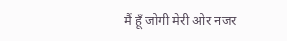मैं हूँ जोगी मेरी ओर नजर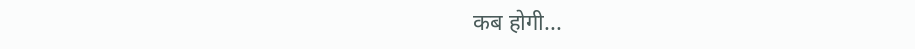कब होगी...